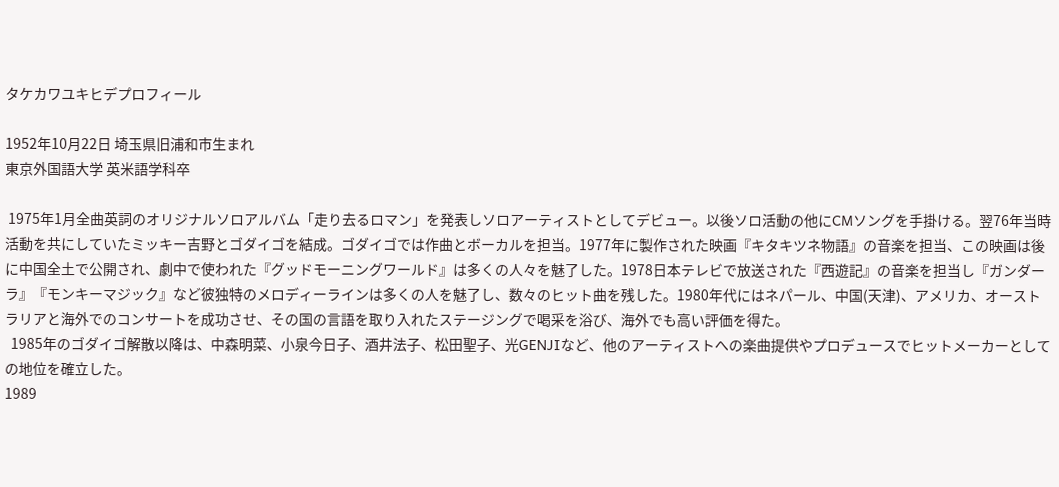タケカワユキヒデプロフィール

1952年10月22日 埼玉県旧浦和市生まれ
東京外国語大学 英米語学科卒

 1975年1月全曲英詞のオリジナルソロアルバム「走り去るロマン」を発表しソロアーティストとしてデビュー。以後ソロ活動の他にCMソングを手掛ける。翌76年当時活動を共にしていたミッキー吉野とゴダイゴを結成。ゴダイゴでは作曲とボーカルを担当。1977年に製作された映画『キタキツネ物語』の音楽を担当、この映画は後に中国全土で公開され、劇中で使われた『グッドモーニングワールド』は多くの人々を魅了した。1978日本テレビで放送された『西遊記』の音楽を担当し『ガンダーラ』『モンキーマジック』など彼独特のメロディーラインは多くの人を魅了し、数々のヒット曲を残した。1980年代にはネパール、中国(天津)、アメリカ、オーストラリアと海外でのコンサートを成功させ、その国の言語を取り入れたステージングで喝采を浴び、海外でも高い評価を得た。
  1985年のゴダイゴ解散以降は、中森明菜、小泉今日子、酒井法子、松田聖子、光GENJIなど、他のアーティストへの楽曲提供やプロデュースでヒットメーカーとしての地位を確立した。
1989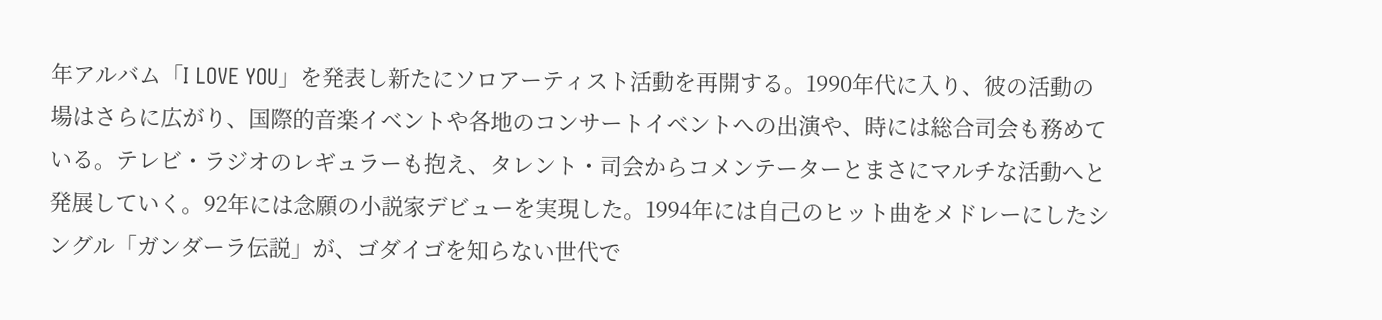年アルバム「I LOVE YOU」を発表し新たにソロアーティスト活動を再開する。1990年代に入り、彼の活動の場はさらに広がり、国際的音楽イベントや各地のコンサートイベントへの出演や、時には総合司会も務めている。テレビ・ラジオのレギュラーも抱え、タレント・司会からコメンテーターとまさにマルチな活動へと発展していく。92年には念願の小説家デビューを実現した。1994年には自己のヒット曲をメドレーにしたシングル「ガンダーラ伝説」が、ゴダイゴを知らない世代で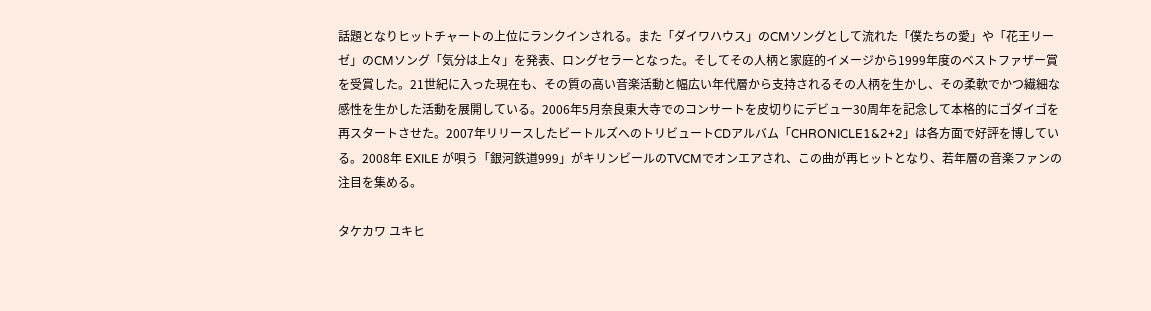話題となりヒットチャートの上位にランクインされる。また「ダイワハウス」のCMソングとして流れた「僕たちの愛」や「花王リーゼ」のCMソング「気分は上々」を発表、ロングセラーとなった。そしてその人柄と家庭的イメージから1999年度のベストファザー賞を受賞した。21世紀に入った現在も、その質の高い音楽活動と幅広い年代層から支持されるその人柄を生かし、その柔軟でかつ繊細な感性を生かした活動を展開している。2006年5月奈良東大寺でのコンサートを皮切りにデビュー30周年を記念して本格的にゴダイゴを再スタートさせた。2007年リリースしたビートルズへのトリビュートCDアルバム「CHRONICLE1&2+2」は各方面で好評を博している。2008年 EXILE が唄う「銀河鉄道999」がキリンビールのTVCMでオンエアされ、この曲が再ヒットとなり、若年層の音楽ファンの注目を集める。

タケカワ ユキヒ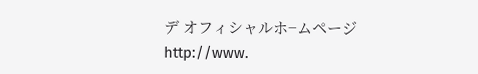デ オフィシャルホ−ムページ
http://www.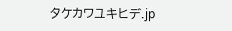タケカワユキヒデ.jp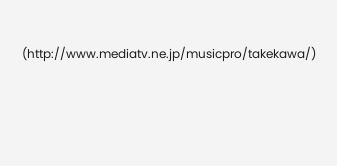(http://www.mediatv.ne.jp/musicpro/takekawa/)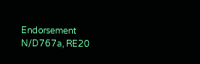Endorsement
N/D767a, RE20